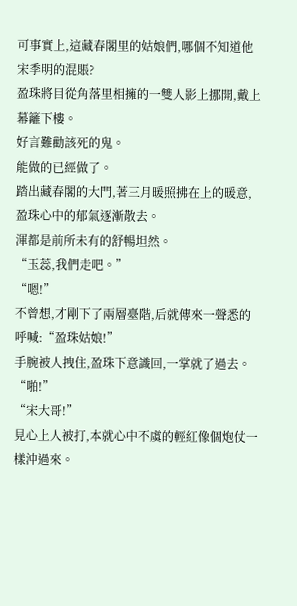可事實上,這藏春閣里的姑娘們,哪個不知道他宋季明的混賬?
盈珠將目從角落里相擁的一雙人影上挪開,戴上幕籬下樓。
好言難勸該死的鬼。
能做的已經做了。
踏出藏春閣的大門,著三月暖照拂在上的暖意,盈珠心中的郁氣逐漸散去。
渾都是前所未有的舒暢坦然。
“玉蕊,我們走吧。”
“嗯!”
不曾想,才剛下了兩層臺階,后就傳來一聲悉的呼喊:“盈珠姑娘!”
手腕被人拽住,盈珠下意識回,一掌就了過去。
“啪!”
“宋大哥!”
見心上人被打,本就心中不虞的輕紅像個炮仗一樣沖過來。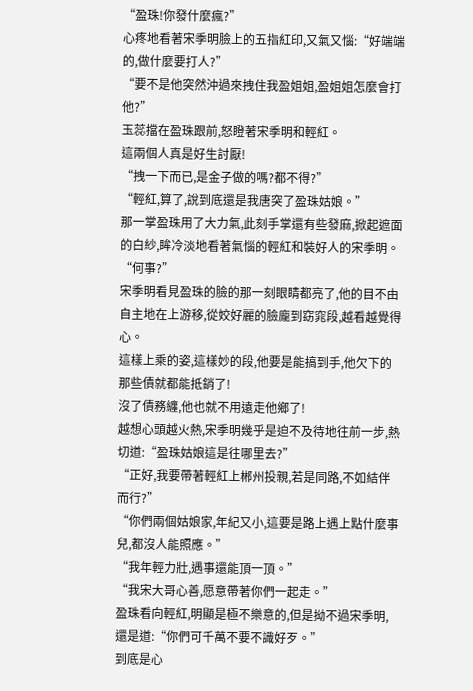“盈珠!你發什麼瘋?”
心疼地看著宋季明臉上的五指紅印,又氣又惱:“好端端的,做什麼要打人?”
“要不是他突然沖過來拽住我盈姐姐,盈姐姐怎麼會打他?”
玉蕊擋在盈珠跟前,怒瞪著宋季明和輕紅。
這兩個人真是好生討厭!
“拽一下而已,是金子做的嗎?都不得?”
“輕紅,算了,說到底還是我唐突了盈珠姑娘。”
那一掌盈珠用了大力氣,此刻手掌還有些發麻,掀起遮面的白紗,眸冷淡地看著氣惱的輕紅和裝好人的宋季明。
“何事?”
宋季明看見盈珠的臉的那一刻眼睛都亮了,他的目不由自主地在上游移,從姣好麗的臉龐到窈窕段,越看越覺得心。
這樣上乘的姿,這樣妙的段,他要是能搞到手,他欠下的那些債就都能抵銷了!
沒了債務纏,他也就不用遠走他鄉了!
越想心頭越火熱,宋季明幾乎是迫不及待地往前一步,熱切道:“盈珠姑娘這是往哪里去?”
“正好,我要帶著輕紅上郴州投親,若是同路,不如結伴而行?”
“你們兩個姑娘家,年紀又小,這要是路上遇上點什麼事兒,都沒人能照應。”
“我年輕力壯,遇事還能頂一頂。”
“我宋大哥心善,愿意帶著你們一起走。”
盈珠看向輕紅,明顯是極不樂意的,但是拗不過宋季明,還是道:“你們可千萬不要不識好歹。”
到底是心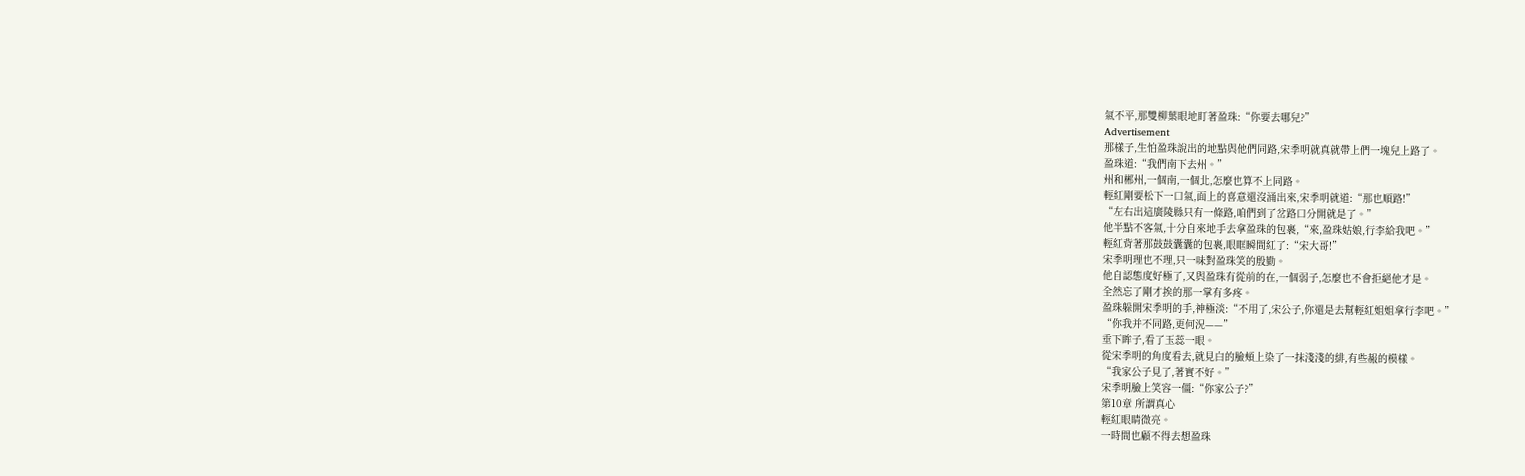氣不平,那雙柳葉眼地盯著盈珠:“你要去哪兒?”
Advertisement
那樣子,生怕盈珠說出的地點與他們同路,宋季明就真就帶上們一塊兒上路了。
盈珠道:“我們南下去州。”
州和郴州,一個南,一個北,怎麼也算不上同路。
輕紅剛要松下一口氣,面上的喜意還沒涌出來,宋季明就道:“那也順路!”
“左右出這廣陵縣只有一條路,咱們到了岔路口分開就是了。”
他半點不客氣,十分自來地手去拿盈珠的包裹,“來,盈珠姑娘,行李給我吧。”
輕紅背著那鼓鼓囊囊的包裹,眼眶瞬間紅了:“宋大哥!”
宋季明理也不理,只一味對盈珠笑的殷勤。
他自認態度好極了,又與盈珠有從前的在,一個弱子,怎麼也不會拒絕他才是。
全然忘了剛才挨的那一掌有多疼。
盈珠躲開宋季明的手,神極淡:“不用了,宋公子,你還是去幫輕紅姐姐拿行李吧。”
“你我并不同路,更何況——”
垂下眸子,看了玉蕊一眼。
從宋季明的角度看去,就見白的臉頰上染了一抹淺淺的緋,有些赧的模樣。
“我家公子見了,著實不好。”
宋季明臉上笑容一僵:“你家公子?”
第10章 所謂真心
輕紅眼睛微亮。
一時間也顧不得去想盈珠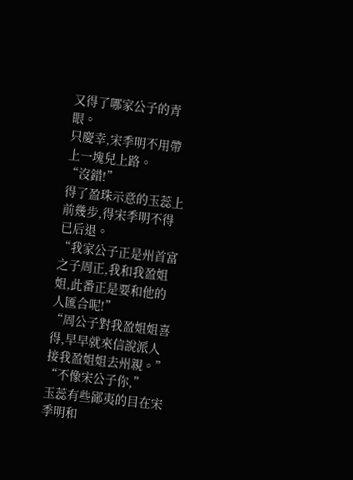又得了哪家公子的青眼。
只慶幸,宋季明不用帶上一塊兒上路。
“沒錯!”
得了盈珠示意的玉蕊上前幾步,得宋季明不得已后退。
“我家公子正是州首富之子周正,我和我盈姐姐,此番正是要和他的人匯合呢!”
“周公子對我盈姐姐喜得,早早就來信說派人接我盈姐姐去州親。”
“不像宋公子你,”
玉蕊有些鄙夷的目在宋季明和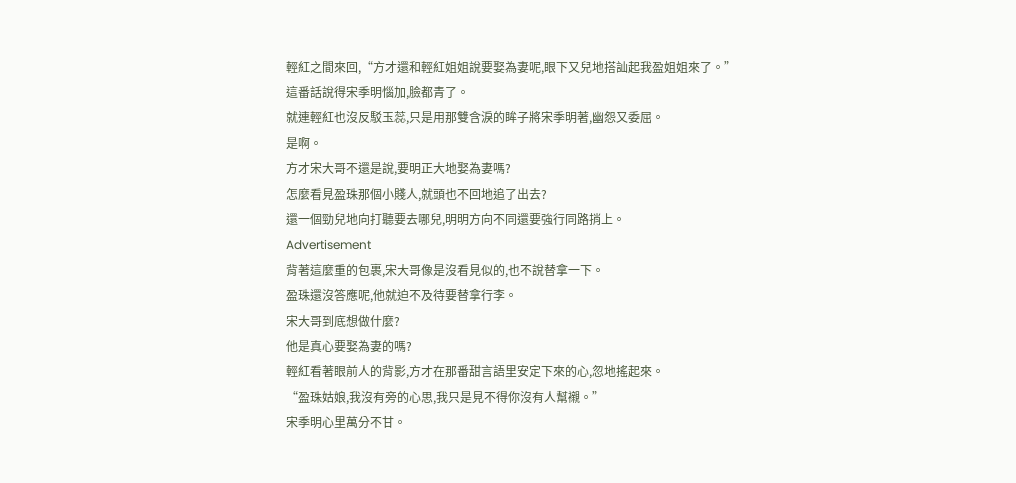輕紅之間來回,“方才還和輕紅姐姐說要娶為妻呢,眼下又兒地搭訕起我盈姐姐來了。”
這番話說得宋季明惱加,臉都青了。
就連輕紅也沒反駁玉蕊,只是用那雙含淚的眸子將宋季明著,幽怨又委屈。
是啊。
方才宋大哥不還是說,要明正大地娶為妻嗎?
怎麼看見盈珠那個小賤人,就頭也不回地追了出去?
還一個勁兒地向打聽要去哪兒,明明方向不同還要強行同路捎上。
Advertisement
背著這麼重的包裹,宋大哥像是沒看見似的,也不說替拿一下。
盈珠還沒答應呢,他就迫不及待要替拿行李。
宋大哥到底想做什麼?
他是真心要娶為妻的嗎?
輕紅看著眼前人的背影,方才在那番甜言語里安定下來的心,忽地搖起來。
“盈珠姑娘,我沒有旁的心思,我只是見不得你沒有人幫襯。”
宋季明心里萬分不甘。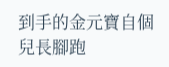到手的金元寶自個兒長腳跑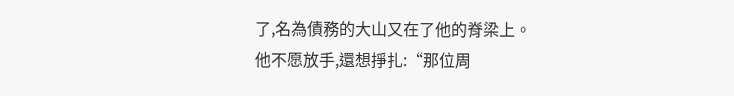了,名為債務的大山又在了他的脊梁上。
他不愿放手,還想掙扎:“那位周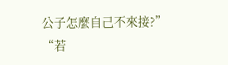公子怎麼自己不來接?”
“若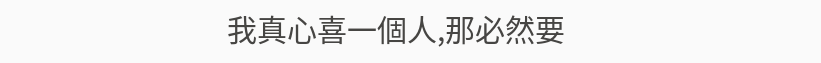我真心喜一個人,那必然要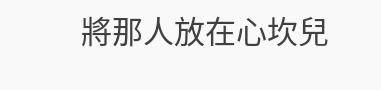將那人放在心坎兒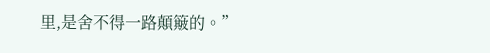里,是舍不得一路顛簸的。”